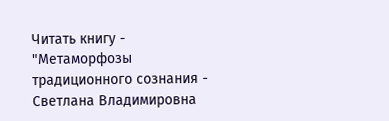Читать книгу - "Метаморфозы традиционного сознания - Светлана Владимировна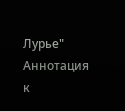Лурье"
Аннотация к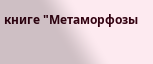книге "Метаморфозы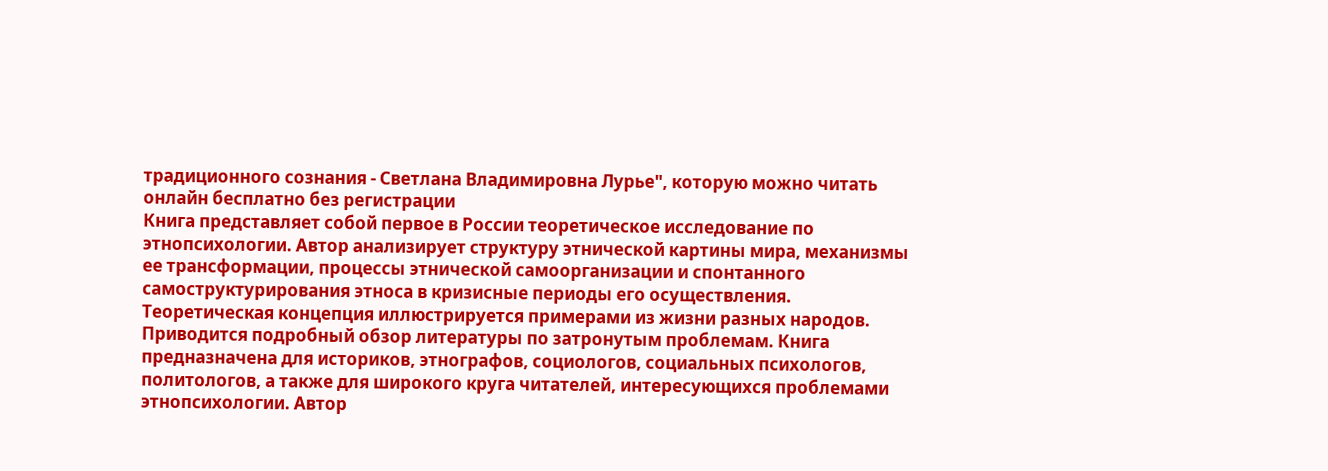традиционного сознания - Светлана Владимировна Лурье", которую можно читать онлайн бесплатно без регистрации
Книга представляет собой первое в России теоретическое исследование по этнопсихологии. Автор анализирует структуру этнической картины мира, механизмы ее трансформации, процессы этнической самоорганизации и спонтанного самоструктурирования этноса в кризисные периоды его осуществления. Теоретическая концепция иллюстрируется примерами из жизни разных народов. Приводится подробный обзор литературы по затронутым проблемам. Книга предназначена для историков, этнографов, социологов, социальных психологов, политологов, а также для широкого круга читателей, интересующихся проблемами этнопсихологии. Автор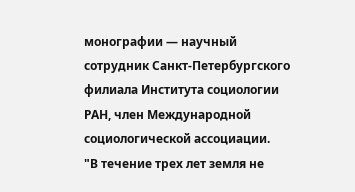монографии — научный сотрудник Санкт-Петербургского филиала Института социологии РАН, член Международной социологической ассоциации.
"В течение трех лет земля не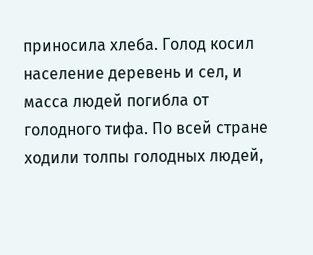приносила хлеба. Голод косил население деревень и сел, и масса людей погибла от голодного тифа. По всей стране ходили толпы голодных людей,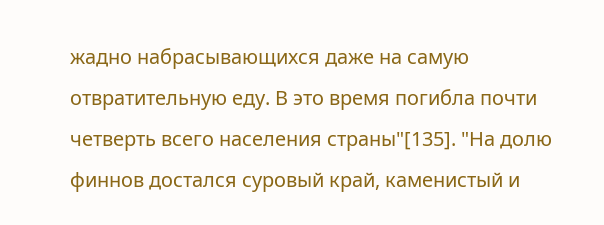жадно набрасывающихся даже на самую отвратительную еду. В это время погибла почти четверть всего населения страны"[135]. "На долю финнов достался суровый край, каменистый и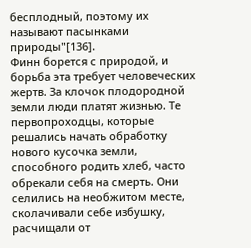бесплодный, поэтому их называют пасынками природы"[136].
Финн борется с природой, и борьба эта требует человеческих жертв. За клочок плодородной земли люди платят жизнью. Те первопроходцы, которые решались начать обработку нового кусочка земли, способного родить хлеб, часто обрекали себя на смерть. Они селились на необжитом месте, сколачивали себе избушку, расчищали от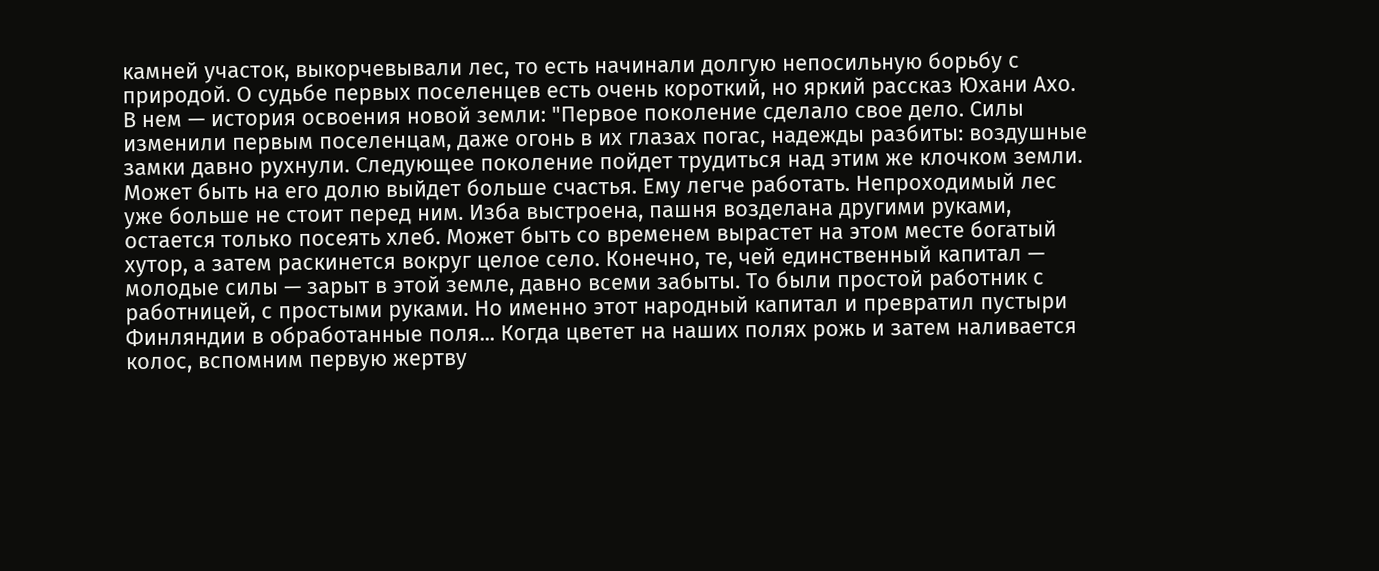камней участок, выкорчевывали лес, то есть начинали долгую непосильную борьбу с природой. О судьбе первых поселенцев есть очень короткий, но яркий рассказ Юхани Ахо. В нем — история освоения новой земли: "Первое поколение сделало свое дело. Силы изменили первым поселенцам, даже огонь в их глазах погас, надежды разбиты: воздушные замки давно рухнули. Следующее поколение пойдет трудиться над этим же клочком земли. Может быть на его долю выйдет больше счастья. Ему легче работать. Непроходимый лес уже больше не стоит перед ним. Изба выстроена, пашня возделана другими руками, остается только посеять хлеб. Может быть со временем вырастет на этом месте богатый хутор, а затем раскинется вокруг целое село. Конечно, те, чей единственный капитал — молодые силы — зарыт в этой земле, давно всеми забыты. То были простой работник с работницей, с простыми руками. Но именно этот народный капитал и превратил пустыри Финляндии в обработанные поля... Когда цветет на наших полях рожь и затем наливается колос, вспомним первую жертву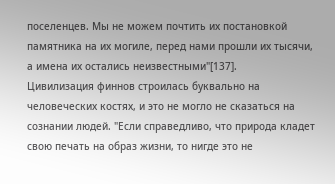поселенцев. Мы не можем почтить их постановкой памятника на их могиле, перед нами прошли их тысячи, а имена их остались неизвестными"[137].
Цивилизация финнов строилась буквально на человеческих костях, и это не могло не сказаться на сознании людей. "Если справедливо, что природа кладет свою печать на образ жизни, то нигде это не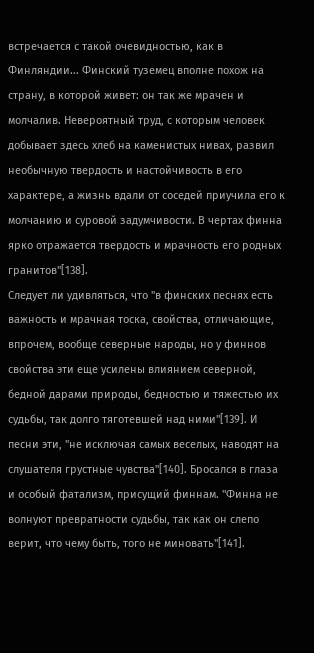встречается с такой очевидностью, как в Финляндии... Финский туземец вполне похож на страну, в которой живет: он так же мрачен и молчалив. Невероятный труд, с которым человек добывает здесь хлеб на каменистых нивах, развил необычную твердость и настойчивость в его характере, а жизнь вдали от соседей приучила его к молчанию и суровой задумчивости. В чертах финна ярко отражается твердость и мрачность его родных гранитов"[138].
Следует ли удивляться, что "в финских песнях есть важность и мрачная тоска, свойства, отличающие, впрочем, вообще северные народы, но у финнов свойства эти еще усилены влиянием северной, бедной дарами природы, бедностью и тяжестью их судьбы, так долго тяготевшей над ними"[139]. И песни эти, "не исключая самых веселых, наводят на слушателя грустные чувства"[140]. Бросался в глаза и особый фатализм, присущий финнам. "Финна не волнуют превратности судьбы, так как он слепо верит, что чему быть, того не миновать"[141].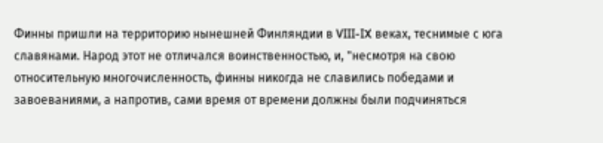Финны пришли на территорию нынешней Финляндии в VIII-IX веках, теснимые с юга славянами. Народ этот не отличался воинственностью, и, "несмотря на свою относительную многочисленность, финны никогда не славились победами и завоеваниями, а напротив, сами время от времени должны были подчиняться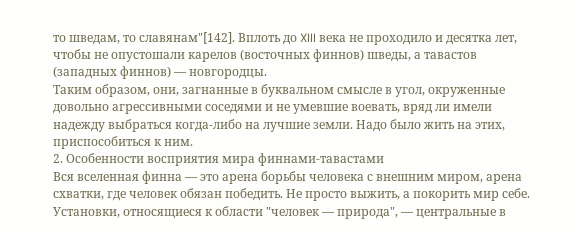то шведам, то славянам"[142]. Вплоть до XIII века не проходило и десятка лет, чтобы не опустошали карелов (восточных финнов) шведы, а тавастов (западных финнов) — новгородцы.
Таким образом, они, загнанные в буквальном смысле в угол, окруженные довольно агрессивными соседями и не умевшие воевать, вряд ли имели надежду выбраться когда-либо на лучшие земли. Надо было жить на этих, приспособиться к ним.
2. Особенности восприятия мира финнами-тавастами
Вся вселенная финна — это арена борьбы человека с внешним миром, арена схватки, где человек обязан победить. Не просто выжить, а покорить мир себе.
Установки, относящиеся к области "человек — природа", — центральные в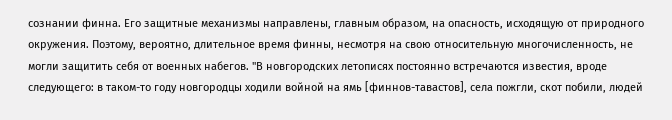сознании финна. Его защитные механизмы направлены, главным образом, на опасность, исходящую от природного окружения. Поэтому, вероятно, длительное время финны, несмотря на свою относительную многочисленность, не могли защитить себя от военных набегов. "В новгородских летописях постоянно встречаются известия, вроде следующего: в таком-то году новгородцы ходили войной на ямь [финнов-тавастов], села пожгли, скот побили, людей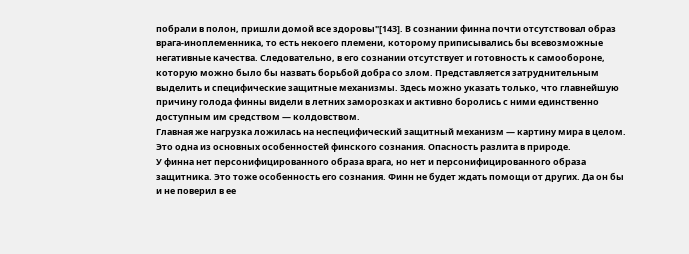побрали в полон, пришли домой все здоровы"[143]. В сознании финна почти отсутствовал образ врага-иноплеменника, то есть некоего племени, которому приписывались бы всевозможные негативные качества. Следовательно, в его сознании отсутствует и готовность к самообороне, которую можно было бы назвать борьбой добра со злом. Представляется затруднительным выделить и специфические защитные механизмы. Здесь можно указать только, что главнейшую причину голода финны видели в летних заморозках и активно боролись с ними единственно доступным им средством — колдовством.
Главная же нагрузка ложилась на неспецифический защитный механизм — картину мира в целом. Это одна из основных особенностей финского сознания. Опасность разлита в природе.
У финна нет персонифицированного образа врага, но нет и персонифицированного образа защитника. Это тоже особенность его сознания. Финн не будет ждать помощи от других. Да он бы и не поверил в ее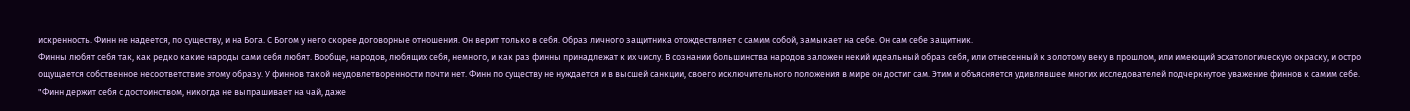искренность. Финн не надеется, по существу, и на Бога. С Богом у него скорее договорные отношения. Он верит только в себя. Образ личного защитника отождествляет с самим собой, замыкает на себе. Он сам себе защитник.
Финны любят себя так, как редко какие народы сами себя любят. Вообще, народов, любящих себя, немного, и как раз финны принадлежат к их числу. В сознании большинства народов заложен некий идеальный образ себя, или отнесенный к золотому веку в прошлом, или имеющий эсхатологическую окраску, и остро ощущается собственное несоответствие этому образу. У финнов такой неудовлетворенности почти нет. Финн по существу не нуждается и в высшей санкции, своего исключительного положения в мире он достиг сам. Этим и объясняется удивлявшее многих исследователей подчеркнутое уважение финнов к самим себе. "Финн держит себя с достоинством, никогда не выпрашивает на чай, даже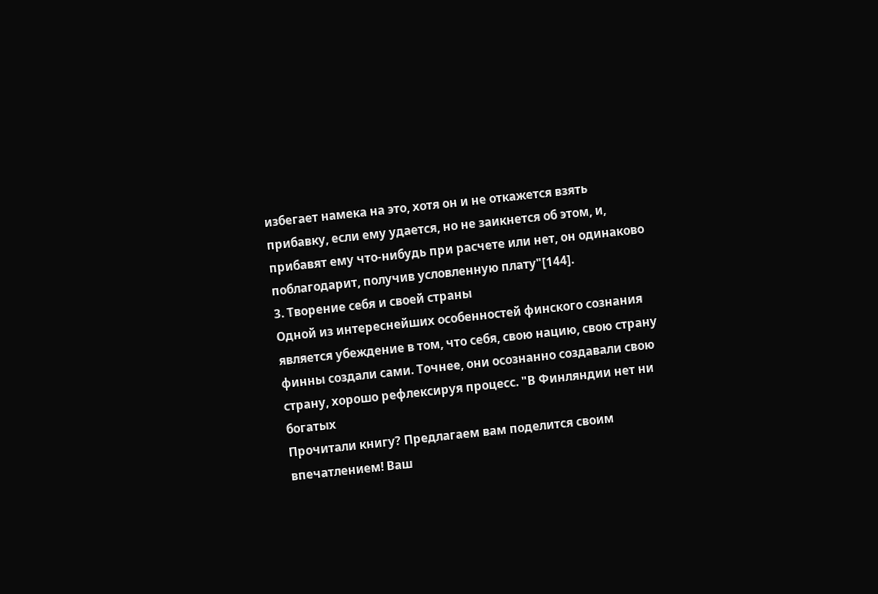избегает намека на это, хотя он и не откажется взять прибавку, если ему удается, но не заикнется об этом, и, прибавят ему что-нибудь при расчете или нет, он одинаково поблагодарит, получив условленную плату"[144].
3. Творение себя и своей страны
Одной из интереснейших особенностей финского сознания является убеждение в том, что себя, свою нацию, свою страну финны создали сами. Точнее, они осознанно создавали свою страну, хорошо рефлексируя процесс. "В Финляндии нет ни богатых
Прочитали книгу? Предлагаем вам поделится своим впечатлением! Ваш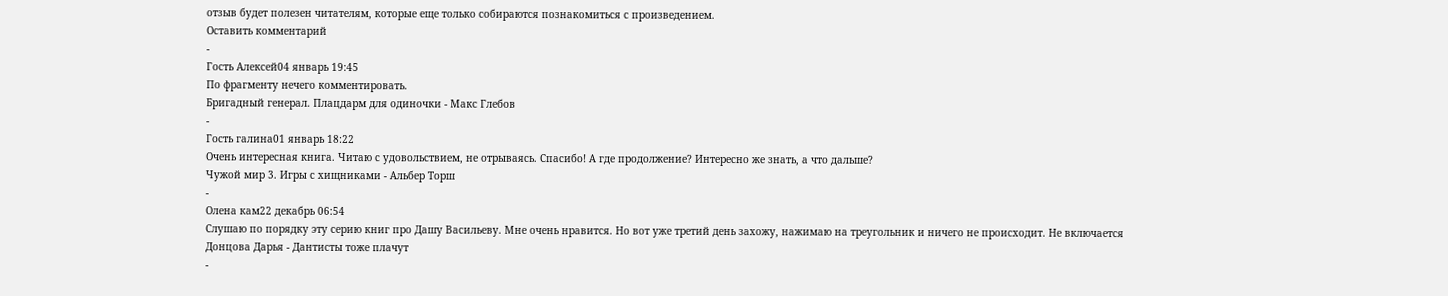отзыв будет полезен читателям, которые еще только собираются познакомиться с произведением.
Оставить комментарий
-
Гость Алексей04 январь 19:45
По фрагменту нечего комментировать.
Бригадный генерал. Плацдарм для одиночки - Макс Глебов
-
Гость галина01 январь 18:22
Очень интересная книга. Читаю с удовольствием, не отрываясь. Спасибо! А где продолжение? Интересно же знать, а что дальше?
Чужой мир 3. Игры с хищниками - Альбер Торш
-
Олена кам22 декабрь 06:54
Слушаю по порядку эту серию книг про Дашу Васильеву. Мне очень нравится. Но вот уже третий день захожу, нажимаю на треугольник и ничего не происходит. Не включается
Донцова Дарья - Дантисты тоже плачут
-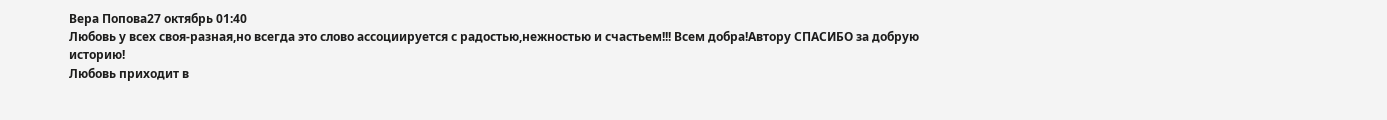Вера Попова27 октябрь 01:40
Любовь у всех своя-разная,но всегда это слово ассоциируется с радостью,нежностью и счастьем!!! Всем добра!Автору СПАСИБО за добрую историю!
Любовь приходит в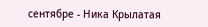сентябре - Ника Крылатая